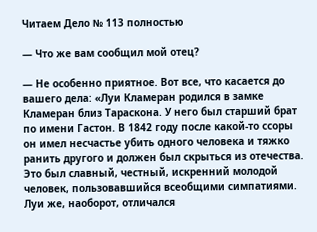Читаем Дело № 113 полностью

— Что же вам сообщил мой отец?

— Не особенно приятное. Вот все, что касается до вашего дела: «Луи Кламеран родился в замке Кламеран близ Тараскона. У него был старший брат по имени Гастон. В 1842 году после какой-то ссоры он имел несчастье убить одного человека и тяжко ранить другого и должен был скрыться из отечества. Это был славный, честный, искренний молодой человек, пользовавшийся всеобщими симпатиями. Луи же, наоборот, отличался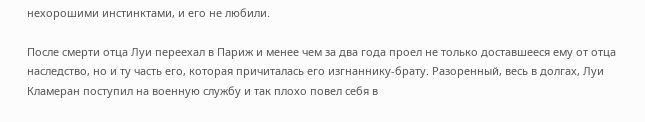нехорошими инстинктами, и его не любили.

После смерти отца Луи переехал в Париж и менее чем за два года проел не только доставшееся ему от отца наследство, но и ту часть его, которая причиталась его изгнаннику-брату. Разоренный, весь в долгах, Луи Кламеран поступил на военную службу и так плохо повел себя в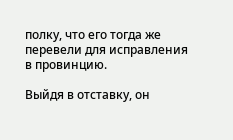полку, что его тогда же перевели для исправления в провинцию.

Выйдя в отставку, он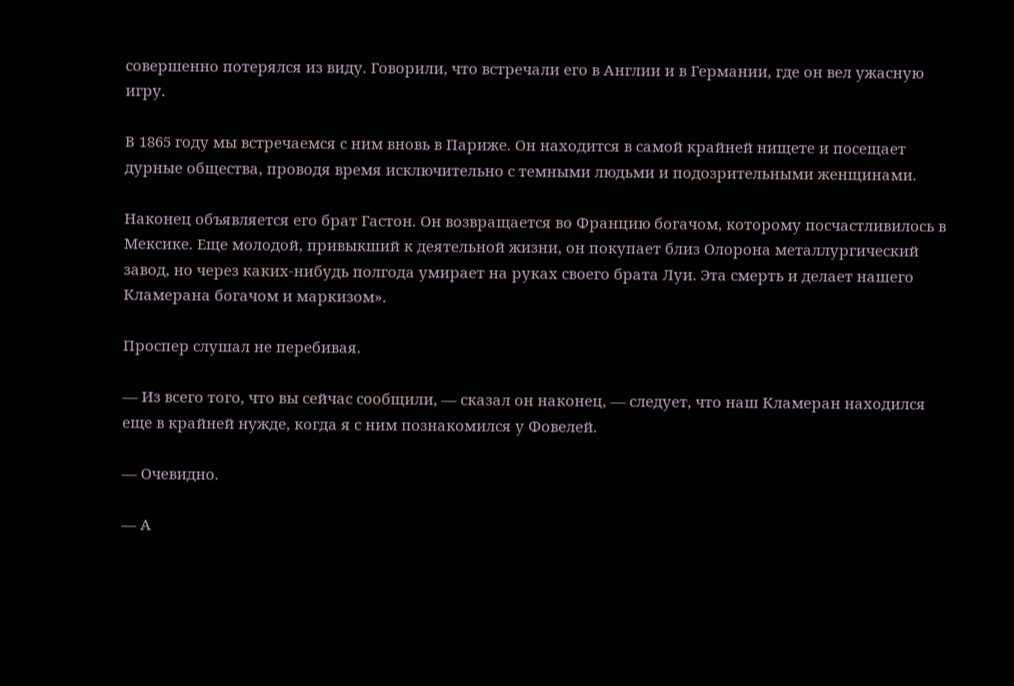совершенно потерялся из виду. Говорили, что встречали его в Англии и в Германии, где он вел ужасную игру.

В 1865 году мы встречаемся с ним вновь в Париже. Он находится в самой крайней нищете и посещает дурные общества, проводя время исключительно с темными людьми и подозрительными женщинами.

Наконец объявляется его брат Гастон. Он возвращается во Францию богачом, которому посчастливилось в Мексике. Еще молодой, привыкший к деятельной жизни, он покупает близ Олорона металлургический завод, но через каких-нибудь полгода умирает на руках своего брата Луи. Эта смерть и делает нашего Кламерана богачом и маркизом».

Проспер слушал не перебивая.

— Из всего того, что вы сейчас сообщили, — сказал он наконец, — следует, что наш Кламеран находился еще в крайней нужде, когда я с ним познакомился у Фовелей.

— Очевидно.

— А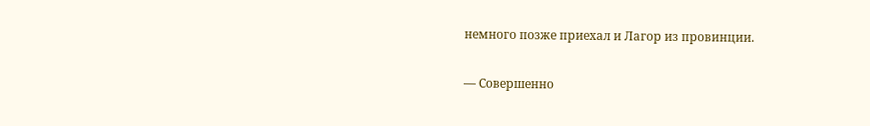немного позже приехал и Лагор из провинции.

— Совершенно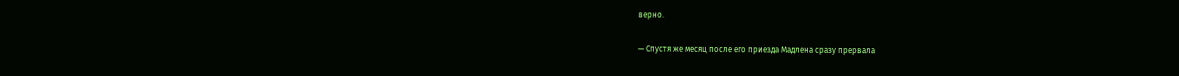верно.

— Спустя же месяц после его приезда Мадлена сразу прервала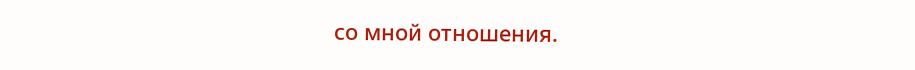со мной отношения.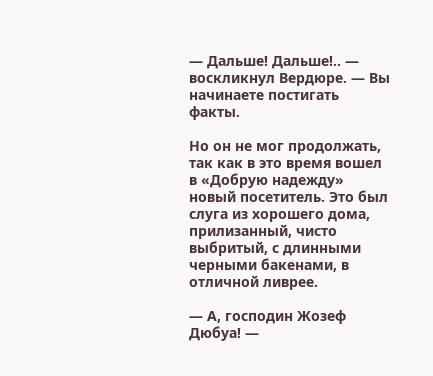— Дальше! Дальше!.. — воскликнул Вердюре. — Вы начинаете постигать факты.

Но он не мог продолжать, так как в это время вошел в «Добрую надежду» новый посетитель. Это был слуга из хорошего дома, прилизанный, чисто выбритый, с длинными черными бакенами, в отличной ливрее.

— А, господин Жозеф Дюбуа! —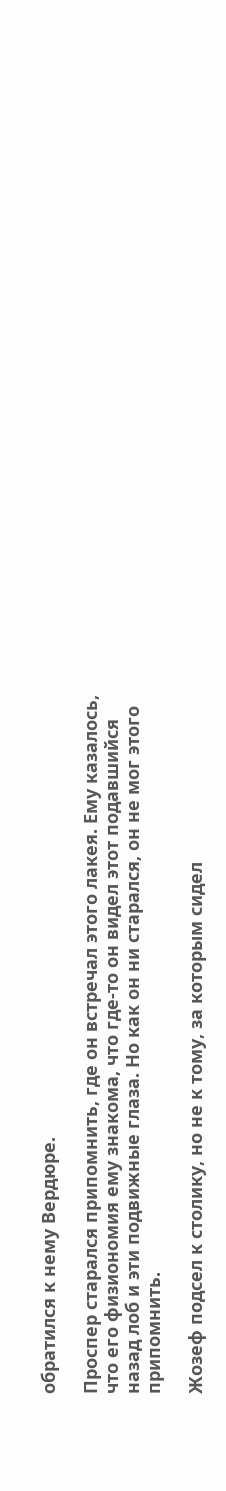обратился к нему Вердюре.

Проспер старался припомнить, где он встречал этого лакея. Ему казалось, что его физиономия ему знакома, что где-то он видел этот подавшийся назад лоб и эти подвижные глаза. Но как он ни старался, он не мог этого припомнить.

Жозеф подсел к столику, но не к тому, за которым сидел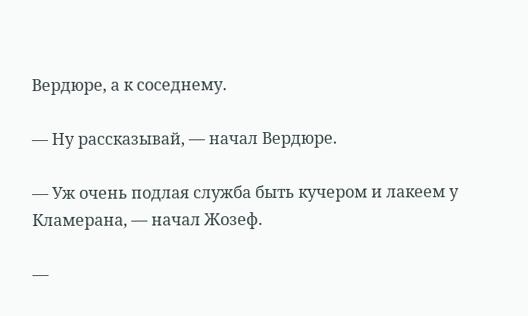Вердюре, а к соседнему.

— Ну рассказывай, — начал Вердюре.

— Уж очень подлая служба быть кучером и лакеем у Кламерана, — начал Жозеф.

—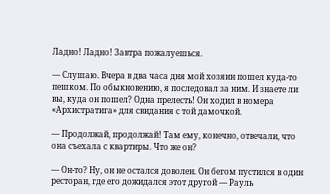Ладно! Ладно! Завтра пожалуешься.

— Слушаю. Вчера в два часа дня мой хозяин пошел куда-то пешком. По обыкновению, я последовал за ним. И знаете ли вы, куда он пошел? Одна прелесть! Он ходил в номера «Архистратига» для свидания с той дамочкой.

— Продолжай, продолжай! Там ему, конечно, отвечали, что она съехала с квартиры. Что же он?

— Он-то? Ну, он не остался доволен. Он бегом пустился в один ресторан, где его дожидался этот другой — Рауль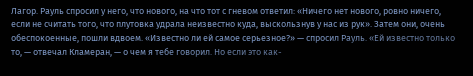Лагор. Рауль спросил у него, что нового, на что тот с гневом ответил: «Ничего нет нового, ровно ничего, если не считать того, что плутовка удрала неизвестно куда, выскользнув у нас из рук». Затем они, очень обеспокоенные, пошли вдвоем. «Известно ли ей самое серьезное?» — спросил Рауль. «Ей известно только то, — отвечал Кламеран, — о чем я тебе говорил. Но если это как-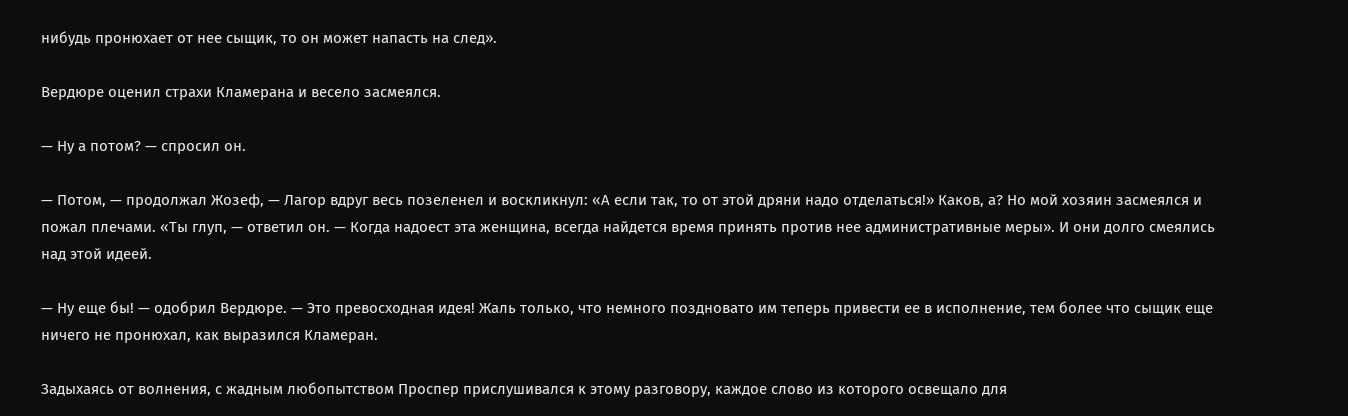нибудь пронюхает от нее сыщик, то он может напасть на след».

Вердюре оценил страхи Кламерана и весело засмеялся.

— Ну а потом? — спросил он.

— Потом, — продолжал Жозеф, — Лагор вдруг весь позеленел и воскликнул: «А если так, то от этой дряни надо отделаться!» Каков, а? Но мой хозяин засмеялся и пожал плечами. «Ты глуп, — ответил он. — Когда надоест эта женщина, всегда найдется время принять против нее административные меры». И они долго смеялись над этой идеей.

— Ну еще бы! — одобрил Вердюре. — Это превосходная идея! Жаль только, что немного поздновато им теперь привести ее в исполнение, тем более что сыщик еще ничего не пронюхал, как выразился Кламеран.

Задыхаясь от волнения, с жадным любопытством Проспер прислушивался к этому разговору, каждое слово из которого освещало для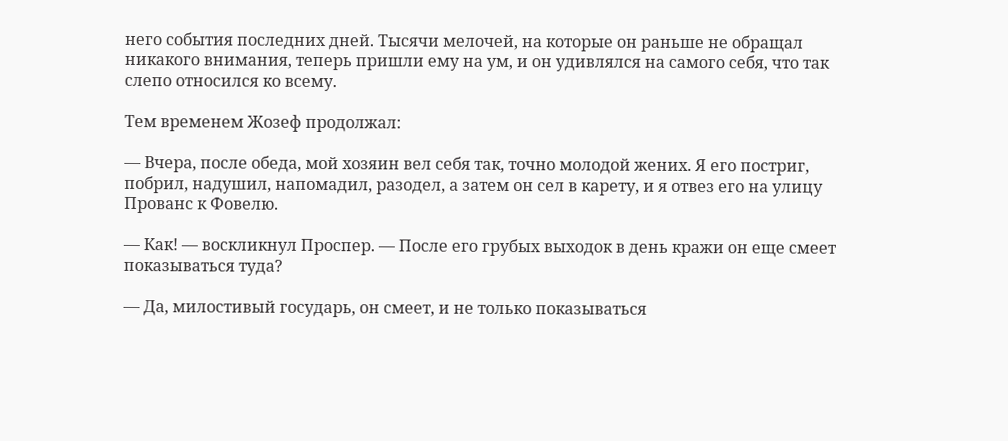него события последних дней. Тысячи мелочей, на которые он раньше не обращал никакого внимания, теперь пришли ему на ум, и он удивлялся на самого себя, что так слепо относился ко всему.

Тем временем Жозеф продолжал:

— Вчера, после обеда, мой хозяин вел себя так, точно молодой жених. Я его постриг, побрил, надушил, напомадил, разодел, а затем он сел в карету, и я отвез его на улицу Прованс к Фовелю.

— Как! — воскликнул Проспер. — После его грубых выходок в день кражи он еще смеет показываться туда?

— Да, милостивый государь, он смеет, и не только показываться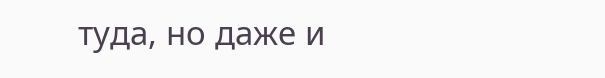туда, но даже и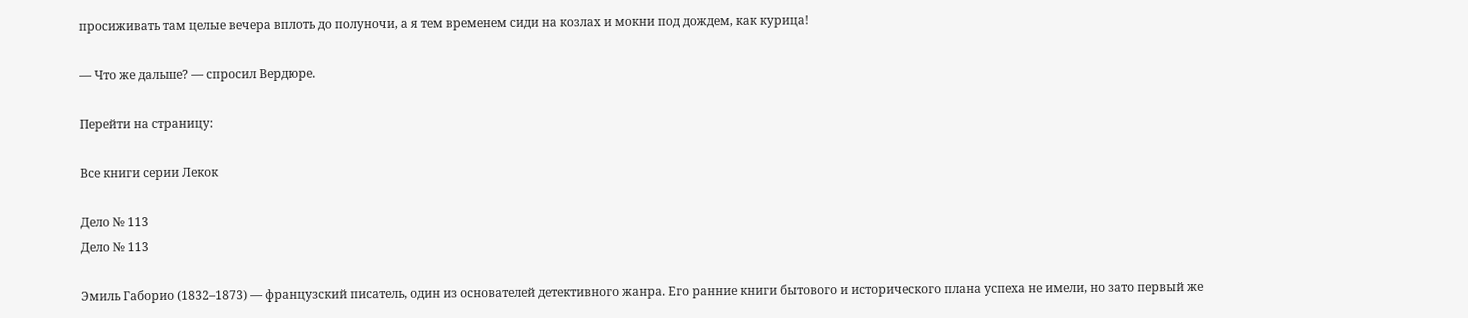просиживать там целые вечера вплоть до полуночи, а я тем временем сиди на козлах и мокни под дождем, как курица!

— Что же дальше? — спросил Вердюре.

Перейти на страницу:

Все книги серии Лекок

Дело № 113
Дело № 113

Эмиль Габорио (1832–1873) — французский писатель, один из основателей детективного жанра. Его ранние книги бытового и исторического плана успеха не имели, но зато первый же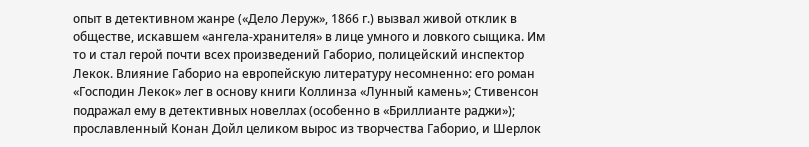опыт в детективном жанре («Дело Леруж», 1866 г.) вызвал живой отклик в обществе, искавшем «ангела-хранителя» в лице умного и ловкого сыщика. Им то и стал герой почти всех произведений Габорио, полицейский инспектор Лекок. Влияние Габорио на европейскую литературу несомненно: его роман «Господин Лекок» лег в основу книги Коллинза «Лунный камень»; Стивенсон подражал ему в детективных новеллах (особенно в «Бриллианте раджи»); прославленный Конан Дойл целиком вырос из творчества Габорио, и Шерлок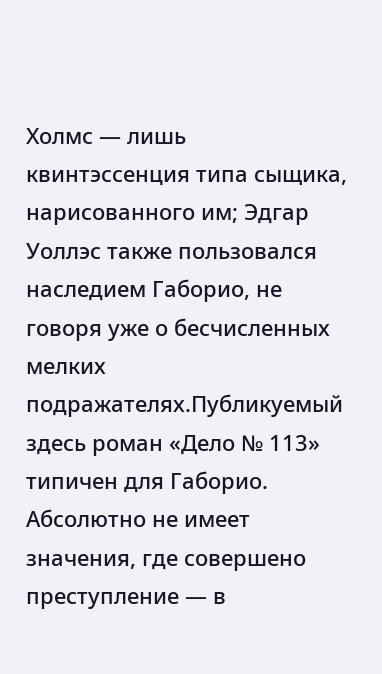Холмс — лишь квинтэссенция типа сыщика, нарисованного им; Эдгар Уоллэс также пользовался наследием Габорио, не говоря уже о бесчисленных мелких подражателях.Публикуемый здесь роман «Дело № 113» типичен для Габорио. Абсолютно не имеет значения, где совершено преступление — в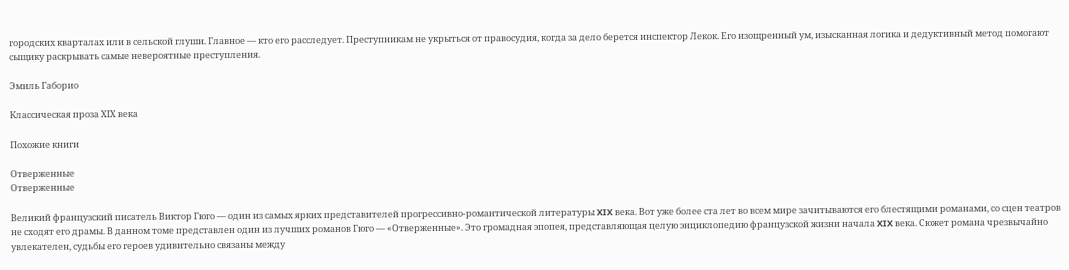городских кварталах или в сельской глуши. Главное — кто его расследует. Преступникам не укрыться от правосудия, когда за дело берется инспектор Лекок. Его изощренный ум, изысканная логика и дедуктивный метод помогают сыщику раскрывать самые невероятные преступления.

Эмиль Габорио

Классическая проза ХIX века

Похожие книги

Отверженные
Отверженные

Великий французский писатель Виктор Гюго — один из самых ярких представителей прогрессивно-романтической литературы XIX века. Вот уже более ста лет во всем мире зачитываются его блестящими романами, со сцен театров не сходят его драмы. В данном томе представлен один из лучших романов Гюго — «Отверженные». Это громадная эпопея, представляющая целую энциклопедию французской жизни начала XIX века. Сюжет романа чрезвычайно увлекателен, судьбы его героев удивительно связаны между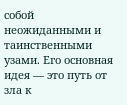собой неожиданными и таинственными узами. Его основная идея — это путь от зла к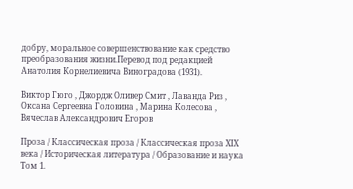добру, моральное совершенствование как средство преобразования жизни.Перевод под редакцией Анатолия Корнелиевича Виноградова (1931).

Виктор Гюго , Джордж Оливер Смит , Лаванда Риз , Оксана Сергеевна Головина , Марина Колесова , Вячеслав Александрович Егоров

Проза / Классическая проза / Классическая проза ХIX века / Историческая литература / Образование и наука
Том 1.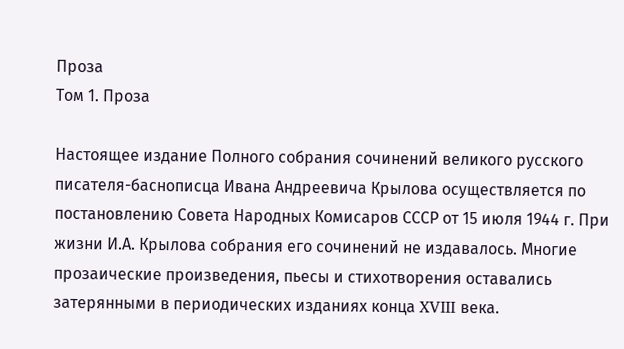Проза
Том 1. Проза

Настоящее издание Полного собрания сочинений великого русского писателя-баснописца Ивана Андреевича Крылова осуществляется по постановлению Совета Народных Комисаров СССР от 15 июля 1944 г. При жизни И.А. Крылова собрания его сочинений не издавалось. Многие прозаические произведения, пьесы и стихотворения оставались затерянными в периодических изданиях конца XVIII века.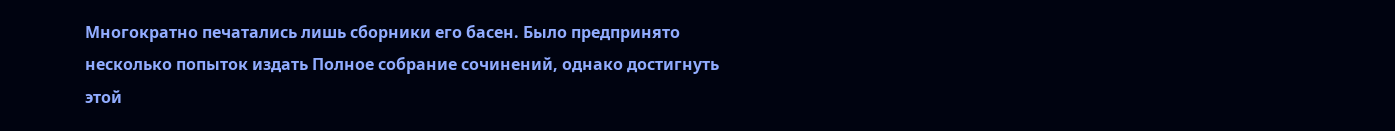Многократно печатались лишь сборники его басен. Было предпринято несколько попыток издать Полное собрание сочинений, однако достигнуть этой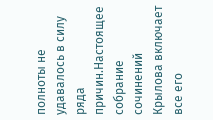полноты не удавалось в силу ряда причин.Настоящее собрание сочинений Крылова включает все его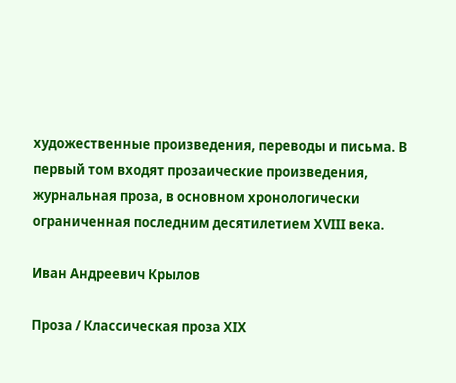художественные произведения, переводы и письма. В первый том входят прозаические произведения, журнальная проза, в основном хронологически ограниченная последним десятилетием XVIII века.

Иван Андреевич Крылов

Проза / Классическая проза ХIX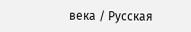века / Русская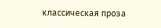классическая проза